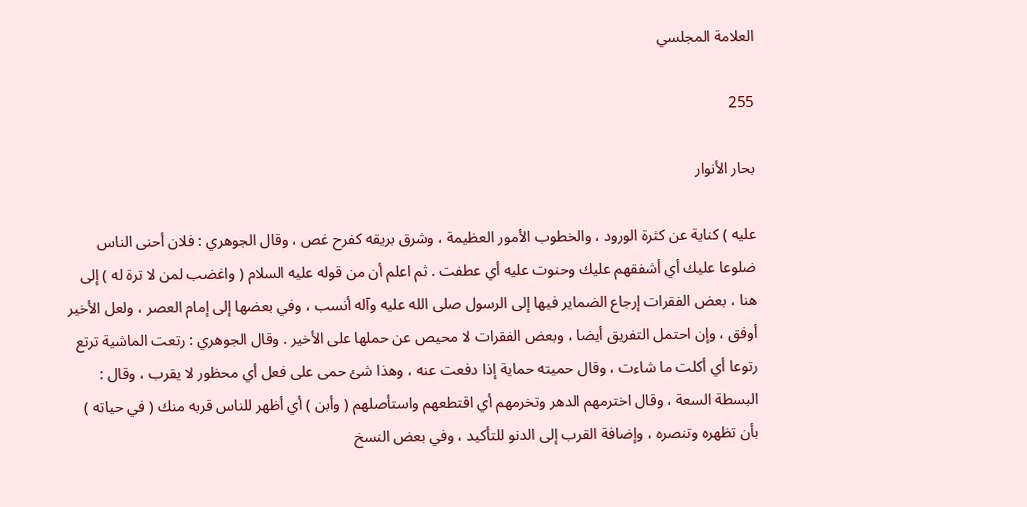العلامة المجلسي

255

بحار الأنوار

عليه ) كناية عن كثرة الورود ، والخطوب الأمور العظيمة ، وشرق بريقه كفرح غص ، وقال الجوهري : فلان أحنى الناس ضلوعا عليك أي أشفقهم عليك وحنوت عليه أي عطفت . ثم اعلم أن من قوله عليه السلام ( واغضب لمن لا ترة له ) إلى هنا ، بعض الفقرات إرجاع الضماير فيها إلى الرسول صلى الله عليه وآله أنسب ، وفي بعضها إلى إمام العصر ، ولعل الأخير أوفق ، وإن احتمل التفريق أيضا ، وبعض الفقرات لا محيص عن حملها على الأخير . وقال الجوهري : رتعت الماشية ترتع رتوعا أي أكلت ما شاءت ، وقال حميته حماية إذا دفعت عنه ، وهذا شئ حمى على فعل أي محظور لا يقرب ، وقال : البسطة السعة ، وقال اخترمهم الدهر وتخرمهم أي اقتطعهم واستأصلهم ( وأبن ) أي أظهر للناس قربه منك ( في حياته ) بأن تظهره وتنصره ، وإضافة القرب إلى الدنو للتأكيد ، وفي بعض النسخ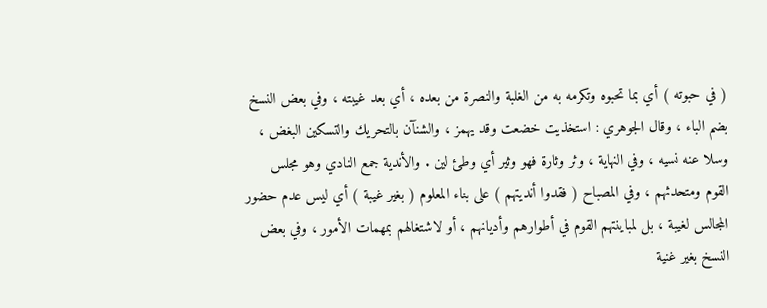( في حبوته ) أي بما تحبوه وتكرمه به من الغلبة والنصرة من بعده ، أي بعد غيبته ، وفي بعض النسخ بضم الباء ، وقال الجوهري : استخذيت خضعت وقد يهمز ، والشنآن بالتحريك والتسكين البغض ، وسلا عنه نسيه ، وفي النهاية ، وثر وثارة فهو وثير أي وطئ لين . والأندية جمع النادي وهو مجلس القوم ومتحدثهم ، وفي المصباح ( فقدوا أنديتهم ) على بناء المعلوم ( بغير غيبة ) أي ليس عدم حضور المجالس لغيبة ، بل لمباينتهم القوم في أطوارهم وأديانهم ، أو لاشتغالهم بمهمات الأمور ، وفي بعض النسخ بغير غنية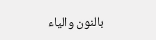بالنون والياء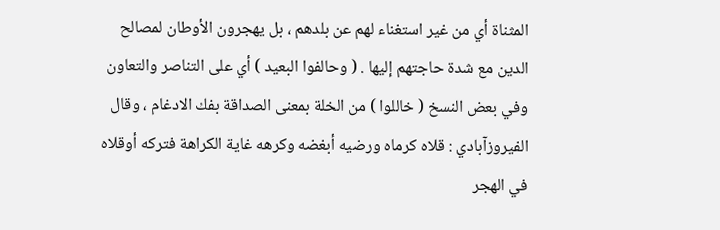المثناة أي من غير استغناء لهم عن بلدهم ، بل يهجرون الأوطان لمصالح الدين مع شدة حاجتهم إليها . ( وحالفوا البعيد ) أي على التناصر والتعاون وفي بعض النسخ ( خاللوا ) من الخلة بمعنى الصداقة بفك الادغام ، وقال الفيروزآبادي : قلاه كرماه ورضيه أبغضه وكرهه غاية الكراهة فتركه أوقلاه في الهجر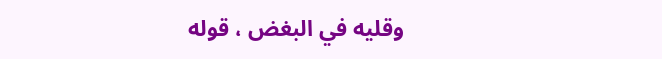وقليه في البغض ، قوله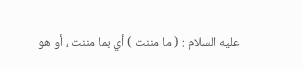عليه السلام : ( ما مننت ) أي بما مننت ، أو هو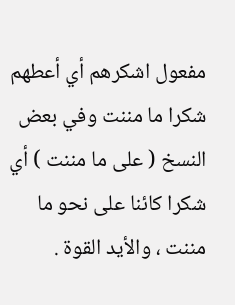مفعول اشكرهم أي أعطهم شكرا ما مننت وفي بعض النسخ ( على ما مننت ) أي شكرا كائنا على نحو ما مننت ، والأيد القوة .